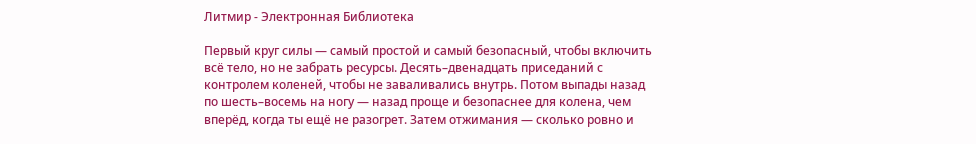Литмир - Электронная Библиотека

Первый круг силы — самый простой и самый безопасный, чтобы включить всё тело, но не забрать ресурсы. Десять–двенадцать приседаний с контролем коленей, чтобы не заваливались внутрь. Потом выпады назад по шесть–восемь на ногу — назад проще и безопаснее для колена, чем вперёд, когда ты ещё не разогрет. Затем отжимания — сколько ровно и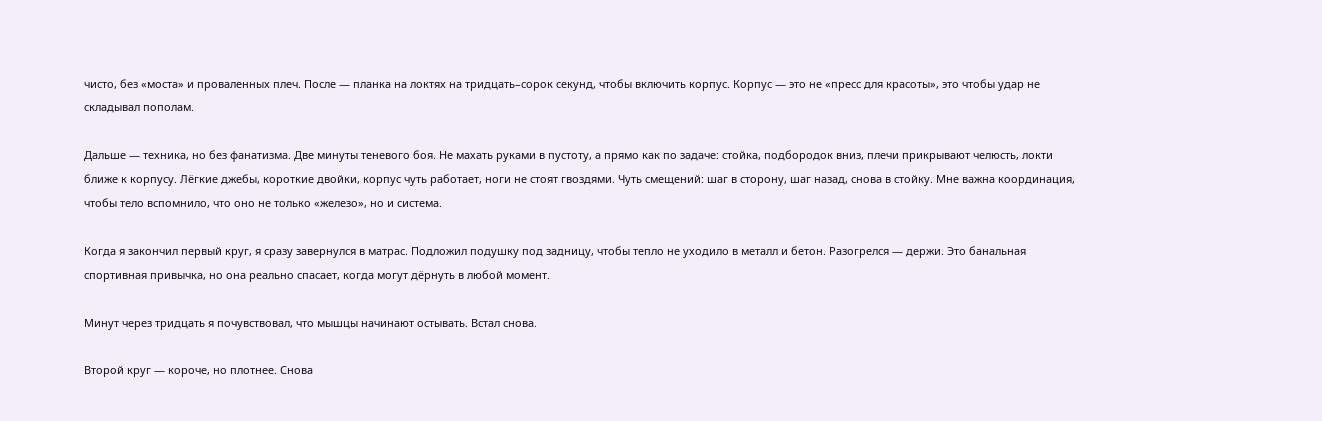чисто, без «моста» и проваленных плеч. После — планка на локтях на тридцать–сорок секунд, чтобы включить корпус. Корпус — это не «пресс для красоты», это чтобы удар не складывал пополам.

Дальше — техника, но без фанатизма. Две минуты теневого боя. Не махать руками в пустоту, а прямо как по задаче: стойка, подбородок вниз, плечи прикрывают челюсть, локти ближе к корпусу. Лёгкие джебы, короткие двойки, корпус чуть работает, ноги не стоят гвоздями. Чуть смещений: шаг в сторону, шаг назад, снова в стойку. Мне важна координация, чтобы тело вспомнило, что оно не только «железо», но и система.

Когда я закончил первый круг, я сразу завернулся в матрас. Подложил подушку под задницу, чтобы тепло не уходило в металл и бетон. Разогрелся — держи. Это банальная спортивная привычка, но она реально спасает, когда могут дёрнуть в любой момент.

Минут через тридцать я почувствовал, что мышцы начинают остывать. Встал снова.

Второй круг — короче, но плотнее. Снова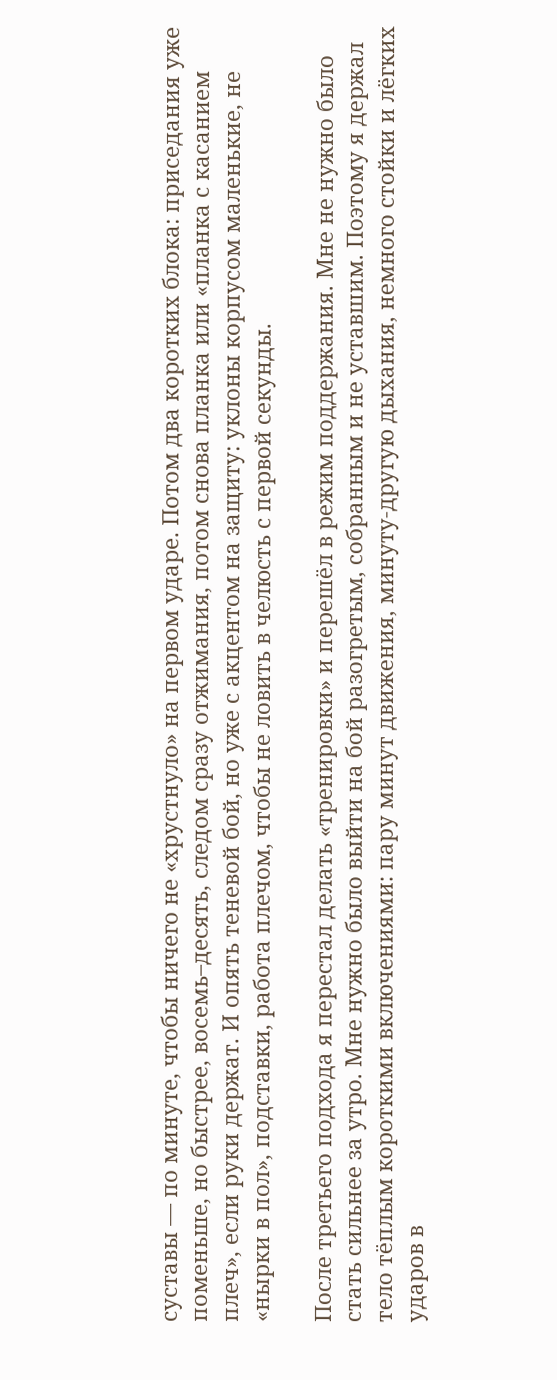суставы — по минуте, чтобы ничего не «хрустнуло» на первом ударе. Потом два коротких блока: приседания уже поменьше, но быстрее, восемь–десять, следом сразу отжимания, потом снова планка или «планка с касанием плеч», если руки держат. И опять теневой бой, но уже с акцентом на защиту: уклоны корпусом маленькие, не «нырки в пол», подставки, работа плечом, чтобы не ловить в челюсть с первой секунды.

После третьего подхода я перестал делать «тренировки» и перешёл в режим поддержания. Мне не нужно было стать сильнее за утро. Мне нужно было выйти на бой разогретым, собранным и не уставшим. Поэтому я держал тело тёплым короткими включениями: пару минут движения, минуту-другую дыхания, немного стойки и лёгких ударов в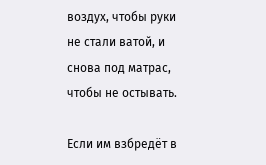воздух, чтобы руки не стали ватой, и снова под матрас, чтобы не остывать.

Если им взбредёт в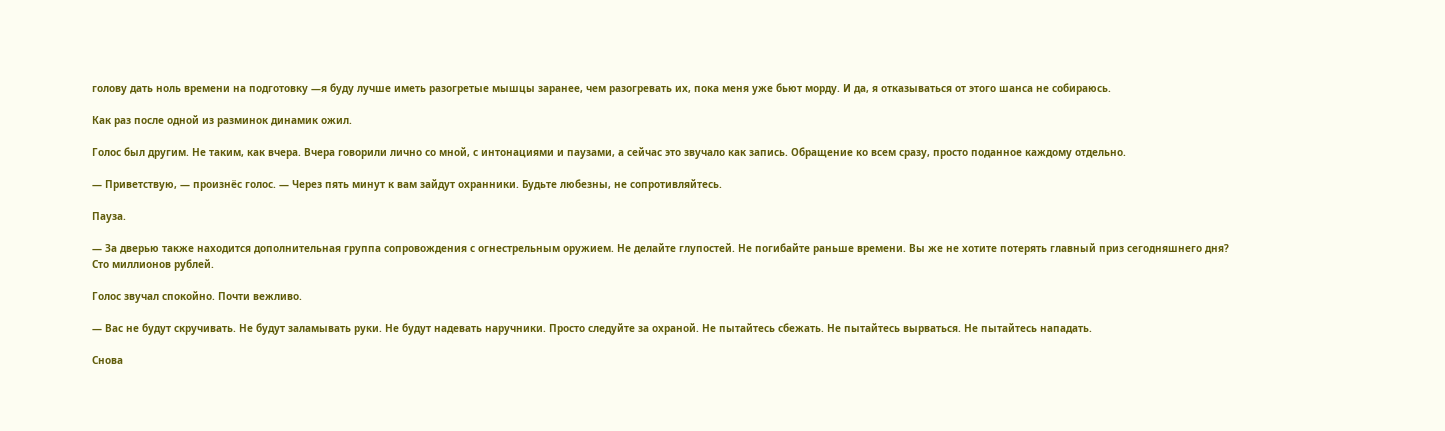голову дать ноль времени на подготовку —я буду лучше иметь разогретые мышцы заранее, чем разогревать их, пока меня уже бьют морду. И да, я отказываться от этого шанса не собираюсь.

Как раз после одной из разминок динамик ожил.

Голос был другим. Не таким, как вчера. Вчера говорили лично со мной, с интонациями и паузами, а сейчас это звучало как запись. Обращение ко всем сразу, просто поданное каждому отдельно.

— Приветствую, — произнёс голос. — Через пять минут к вам зайдут охранники. Будьте любезны, не сопротивляйтесь.

Пауза.

— За дверью также находится дополнительная группа сопровождения с огнестрельным оружием. Не делайте глупостей. Не погибайте раньше времени. Вы же не хотите потерять главный приз сегодняшнего дня? Сто миллионов рублей.

Голос звучал спокойно. Почти вежливо.

— Вас не будут скручивать. Не будут заламывать руки. Не будут надевать наручники. Просто следуйте за охраной. Не пытайтесь сбежать. Не пытайтесь вырваться. Не пытайтесь нападать.

Снова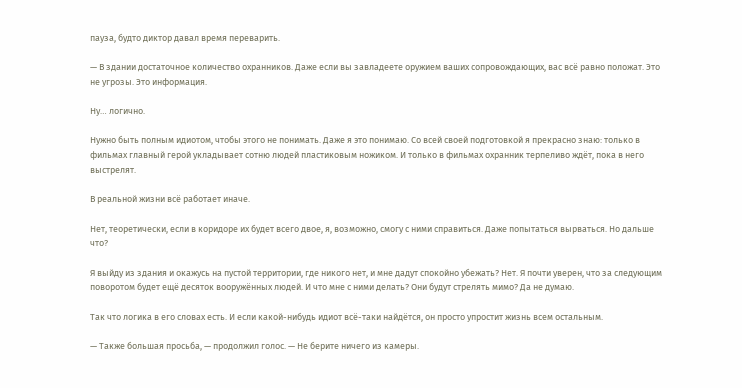пауза, будто диктор давал время переварить.

— В здании достаточное количество охранников. Даже если вы завладеете оружием ваших сопровождающих, вас всё равно положат. Это не угрозы. Это информация.

Ну… логично.

Нужно быть полным идиотом, чтобы этого не понимать. Даже я это понимаю. Со всей своей подготовкой я прекрасно знаю: только в фильмах главный герой укладывает сотню людей пластиковым ножиком. И только в фильмах охранник терпеливо ждёт, пока в него выстрелят.

В реальной жизни всё работает иначе.

Нет, теоретически, если в коридоре их будет всего двое, я, возможно, смогу с ними справиться. Даже попытаться вырваться. Но дальше что?

Я выйду из здания и окажусь на пустой территории, где никого нет, и мне дадут спокойно убежать? Нет. Я почти уверен, что за следующим поворотом будет ещё десяток вооружённых людей. И что мне с ними делать? Они будут стрелять мимо? Да не думаю.

Так что логика в его словах есть. И если какой-нибудь идиот всё-таки найдётся, он просто упростит жизнь всем остальным.

— Также большая просьба, — продолжил голос. — Не берите ничего из камеры.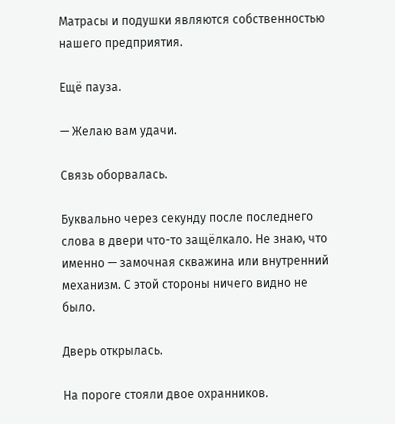Матрасы и подушки являются собственностью нашего предприятия.

Ещё пауза.

— Желаю вам удачи.

Связь оборвалась.

Буквально через секунду после последнего слова в двери что-то защёлкало. Не знаю, что именно — замочная скважина или внутренний механизм. С этой стороны ничего видно не было.

Дверь открылась.

На пороге стояли двое охранников.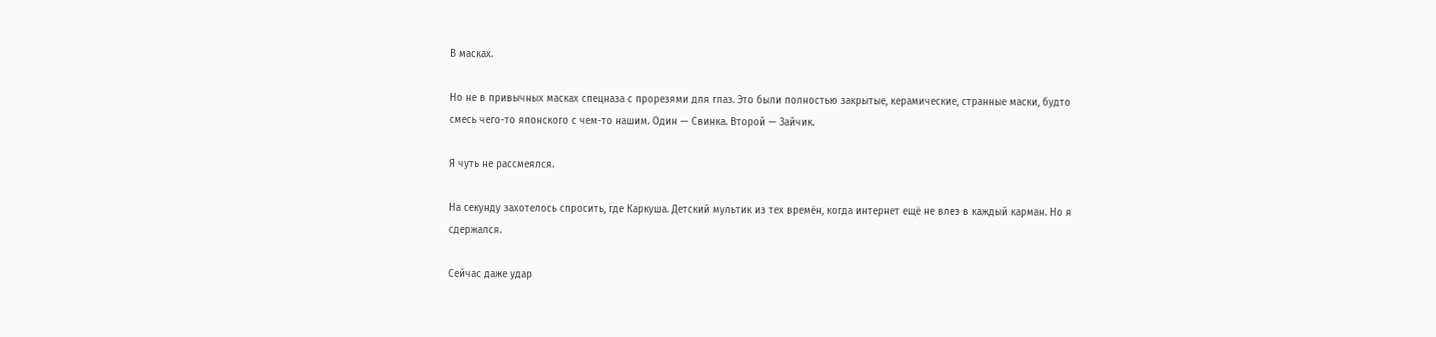В масках.

Но не в привычных масках спецназа с прорезями для глаз. Это были полностью закрытые, керамические, странные маски, будто смесь чего-то японского с чем-то нашим. Один — Свинка. Второй — Зайчик.

Я чуть не рассмеялся.

На секунду захотелось спросить, где Каркуша. Детский мультик из тех времён, когда интернет ещё не влез в каждый карман. Но я сдержался.

Сейчас даже удар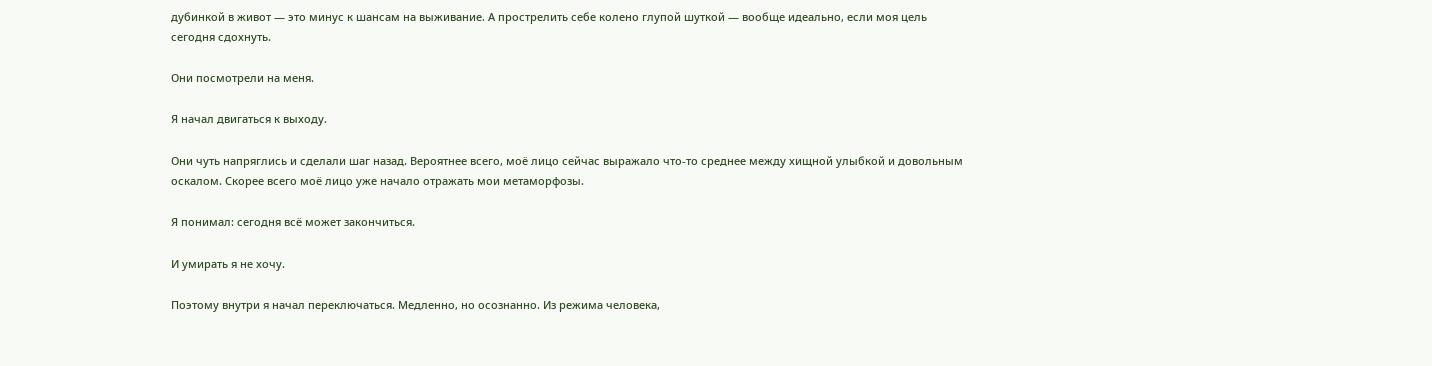дубинкой в живот — это минус к шансам на выживание. А прострелить себе колено глупой шуткой — вообще идеально, если моя цель сегодня сдохнуть.

Они посмотрели на меня.

Я начал двигаться к выходу.

Они чуть напряглись и сделали шаг назад. Вероятнее всего, моё лицо сейчас выражало что-то среднее между хищной улыбкой и довольным оскалом. Скорее всего моё лицо уже начало отражать мои метаморфозы.

Я понимал: сегодня всё может закончиться.

И умирать я не хочу.

Поэтому внутри я начал переключаться. Медленно, но осознанно. Из режима человека,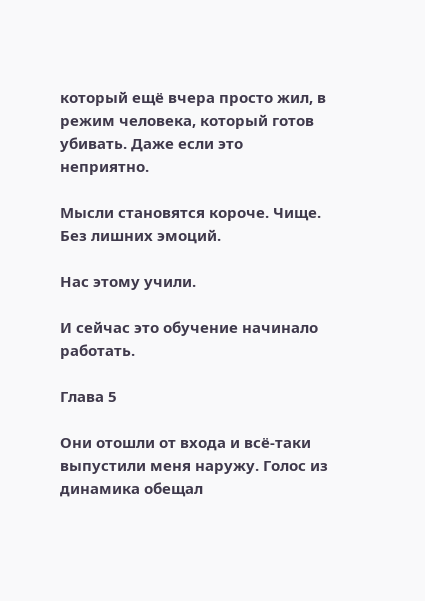который ещё вчера просто жил, в режим человека, который готов убивать. Даже если это неприятно.

Мысли становятся короче. Чище. Без лишних эмоций.

Нас этому учили.

И сейчас это обучение начинало работать.

Глава 5

Они отошли от входа и всё-таки выпустили меня наружу. Голос из динамика обещал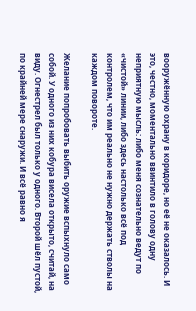вооружённую охрану в коридоре, но её не оказалось. И это, честно, моментально ввинтило в голову одну неприятную мысль: либо меня сознательно ведут по «чистой» линии, либо здесь настолько всё под контролем, что им реально не нужно держать стволы на каждом повороте.

Желание попробовать выбить оружие вспыхнуло само собой. У одного из них кобура висела открыто, считай, на виду. Огнестрел был только у одного. Второй шёл пустой, по крайней мере снаружи. И всё равно я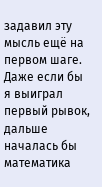задавил эту мысль ещё на первом шаге. Даже если бы я выиграл первый рывок, дальше началась бы математика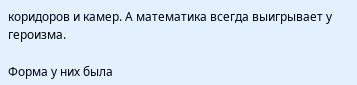коридоров и камер. А математика всегда выигрывает у героизма.

Форма у них была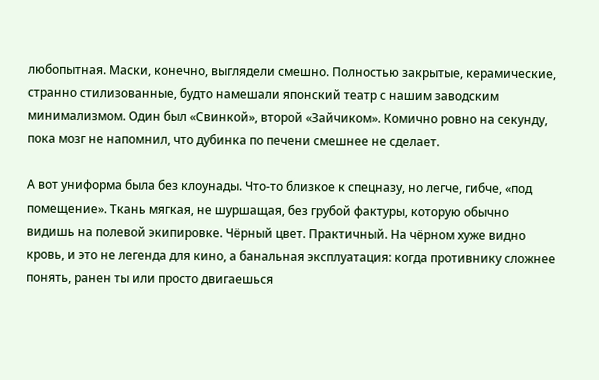любопытная. Маски, конечно, выглядели смешно. Полностью закрытые, керамические, странно стилизованные, будто намешали японский театр с нашим заводским минимализмом. Один был «Свинкой», второй «Зайчиком». Комично ровно на секунду, пока мозг не напомнил, что дубинка по печени смешнее не сделает.

А вот униформа была без клоунады. Что-то близкое к спецназу, но легче, гибче, «под помещение». Ткань мягкая, не шуршащая, без грубой фактуры, которую обычно видишь на полевой экипировке. Чёрный цвет. Практичный. На чёрном хуже видно кровь, и это не легенда для кино, а банальная эксплуатация: когда противнику сложнее понять, ранен ты или просто двигаешься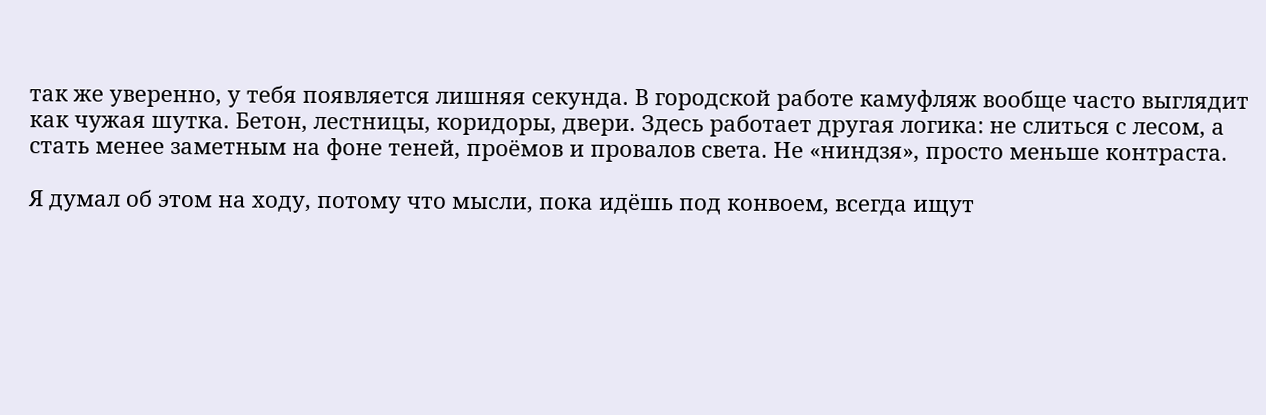так же уверенно, у тебя появляется лишняя секунда. В городской работе камуфляж вообще часто выглядит как чужая шутка. Бетон, лестницы, коридоры, двери. Здесь работает другая логика: не слиться с лесом, а стать менее заметным на фоне теней, проёмов и провалов света. Не «ниндзя», просто меньше контраста.

Я думал об этом на ходу, потому что мысли, пока идёшь под конвоем, всегда ищут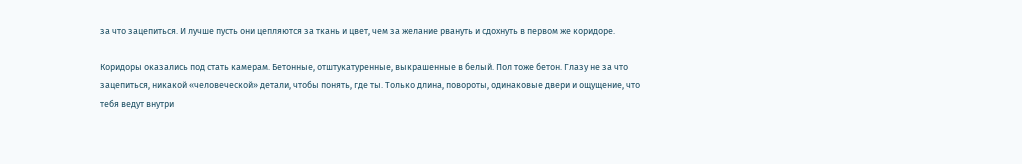за что зацепиться. И лучше пусть они цепляются за ткань и цвет, чем за желание рвануть и сдохнуть в первом же коридоре.

Коридоры оказались под стать камерам. Бетонные, отштукатуренные, выкрашенные в белый. Пол тоже бетон. Глазу не за что зацепиться, никакой «человеческой» детали, чтобы понять, где ты. Только длина, повороты, одинаковые двери и ощущение, что тебя ведут внутри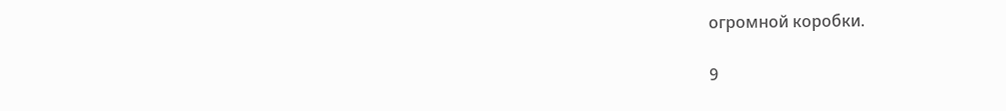огромной коробки.

9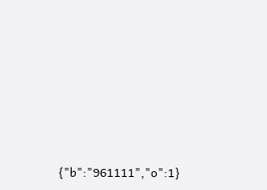{"b":"961111","o":1}